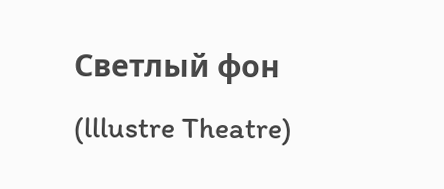Светлый фон
(lllustre Theatre)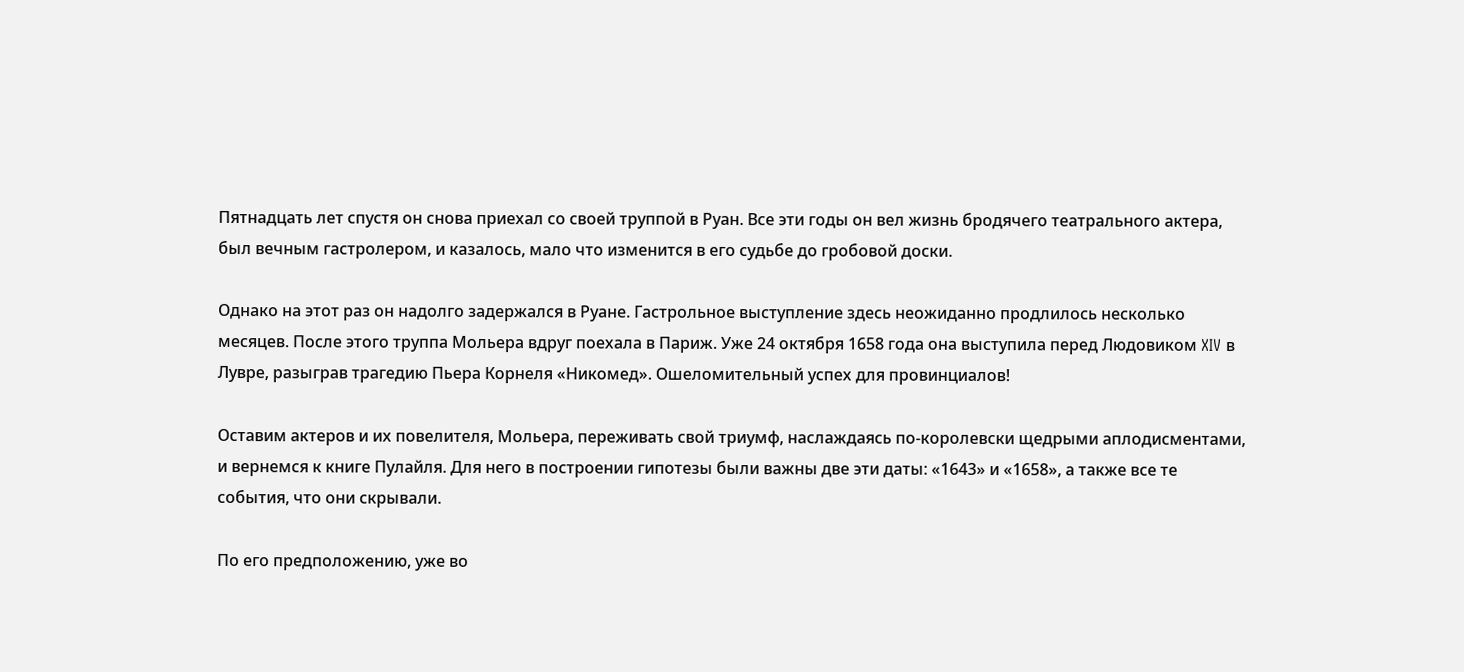Пятнадцать лет спустя он снова приехал со своей труппой в Руан. Все эти годы он вел жизнь бродячего театрального актера, был вечным гастролером, и казалось, мало что изменится в его судьбе до гробовой доски.

Однако на этот раз он надолго задержался в Руане. Гастрольное выступление здесь неожиданно продлилось несколько месяцев. После этого труппа Мольера вдруг поехала в Париж. Уже 24 октября 1658 года она выступила перед Людовиком XIV в Лувре, разыграв трагедию Пьера Корнеля «Никомед». Ошеломительный успех для провинциалов!

Оставим актеров и их повелителя, Мольера, переживать свой триумф, наслаждаясь по-королевски щедрыми аплодисментами, и вернемся к книге Пулайля. Для него в построении гипотезы были важны две эти даты: «1643» и «1658», а также все те события, что они скрывали.

По его предположению, уже во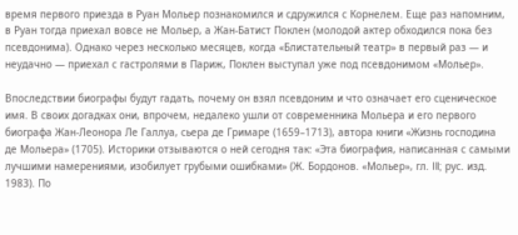время первого приезда в Руан Мольер познакомился и сдружился с Корнелем. Еще раз напомним, в Руан тогда приехал вовсе не Мольер, а Жан-Батист Поклен (молодой актер обходился пока без псевдонима). Однако через несколько месяцев, когда «Блистательный театр» в первый раз — и неудачно — приехал с гастролями в Париж, Поклен выступал уже под псевдонимом «Мольер».

Впоследствии биографы будут гадать, почему он взял псевдоним и что означает его сценическое имя. В своих догадках они, впрочем, недалеко ушли от современника Мольера и его первого биографа Жан-Леонора Ле Галлуа, сьера де Гримаре (1659–1713), автора книги «Жизнь господина де Мольера» (1705). Историки отзываются о ней сегодня так: «Эта биография, написанная с самыми лучшими намерениями, изобилует грубыми ошибками» (Ж. Бордонов. «Мольер», гл. Ill; рус. изд. 1983). По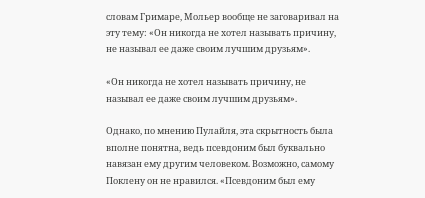словам Гримаре, Мольер вообще не заговаривал на эту тему: «Он никогда не хотел называть причину, не называл ее даже своим лучшим друзьям».

«Он никогда не хотел называть причину, не называл ее даже своим лучшим друзьям».

Однако, по мнению Пулайля, эта скрытность была вполне понятна, ведь псевдоним был буквально навязан ему другим человеком. Возможно, самому Поклену он не нравился. «Псевдоним был ему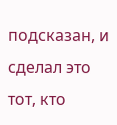подсказан, и сделал это тот, кто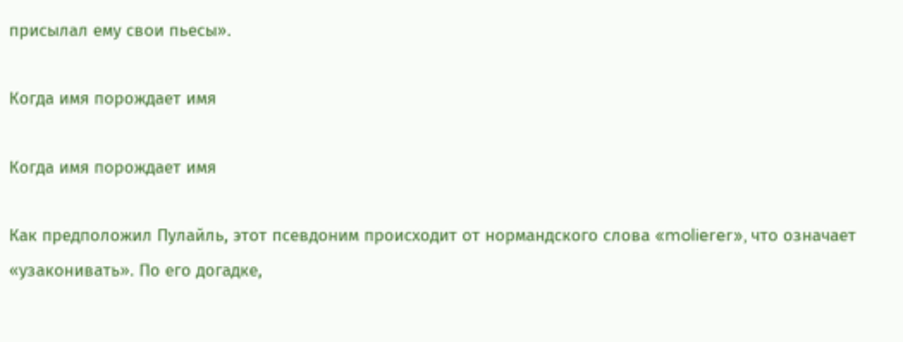присылал ему свои пьесы».

Когда имя порождает имя

Когда имя порождает имя

Как предположил Пулайль, этот псевдоним происходит от нормандского слова «molierer», что означает «узаконивать». По его догадке,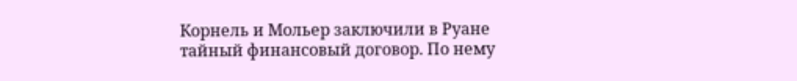Корнель и Мольер заключили в Руане тайный финансовый договор. По нему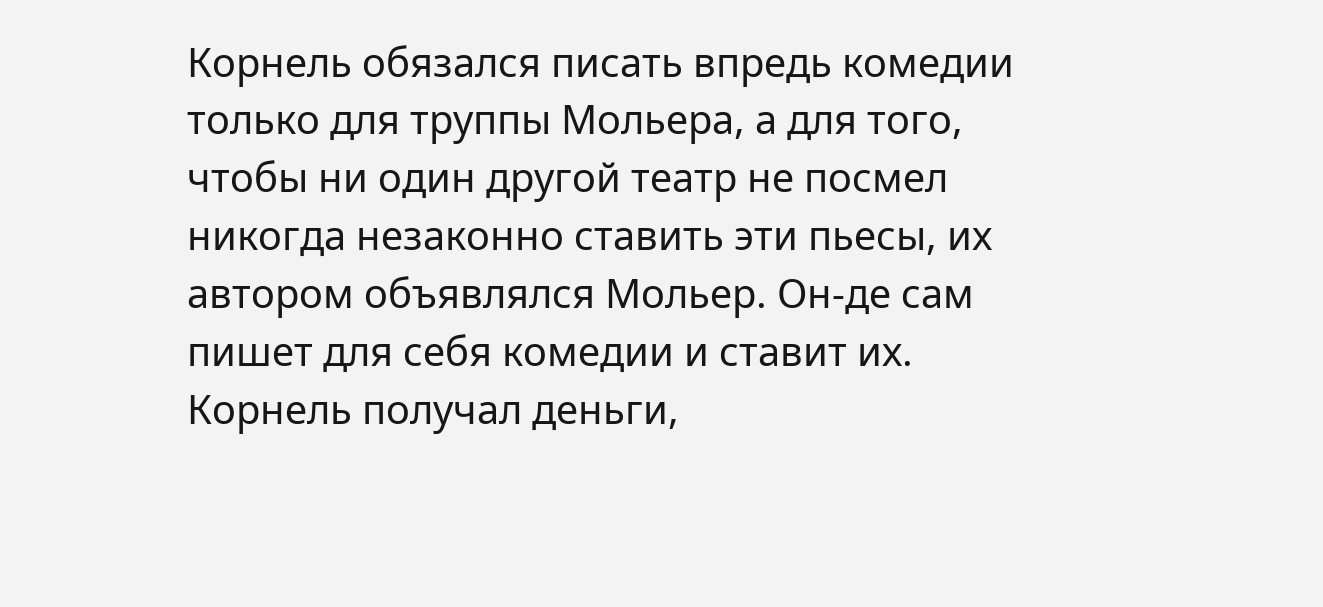Корнель обязался писать впредь комедии только для труппы Мольера, а для того, чтобы ни один другой театр не посмел никогда незаконно ставить эти пьесы, их автором объявлялся Мольер. Он-де сам пишет для себя комедии и ставит их. Корнель получал деньги,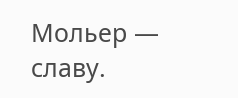Мольер — славу.